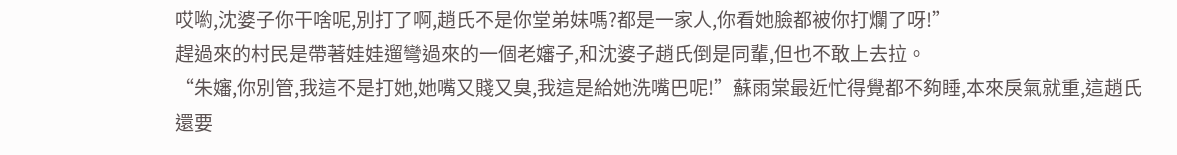哎喲,沈婆子你干啥呢,別打了啊,趙氏不是你堂弟妹嗎?都是一家人,你看她臉都被你打爛了呀!”
趕過來的村民是帶著娃娃遛彎過來的一個老嬸子,和沈婆子趙氏倒是同輩,但也不敢上去拉。
“朱嬸,你別管,我這不是打她,她嘴又賤又臭,我這是給她洗嘴巴呢!”蘇雨棠最近忙得覺都不夠睡,本來戾氣就重,這趙氏還要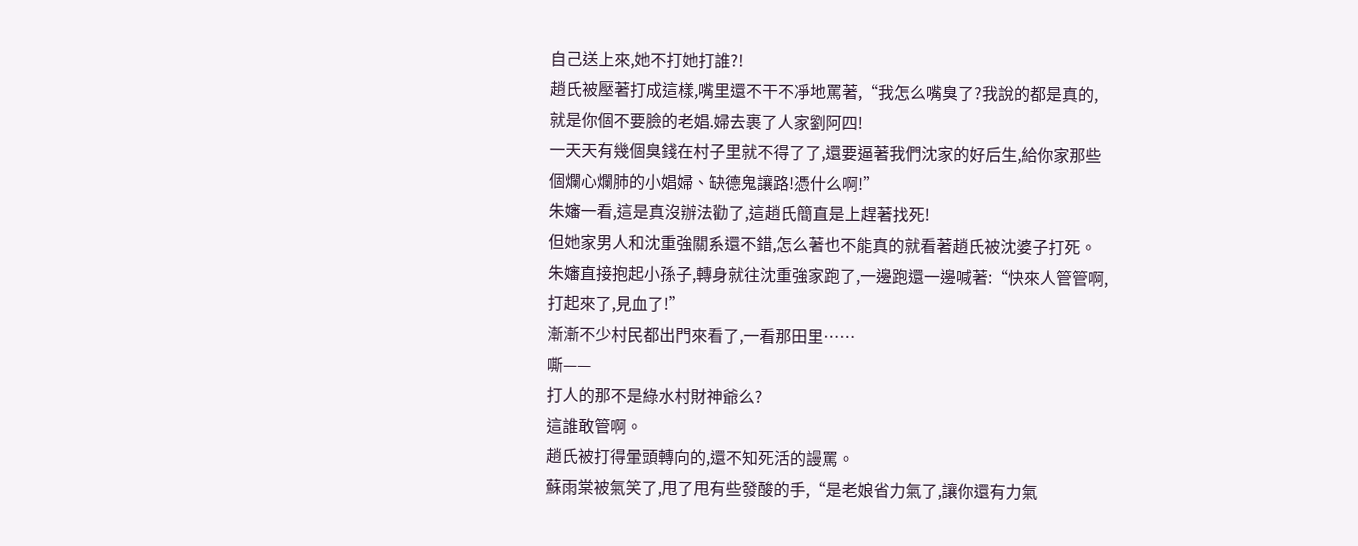自己送上來,她不打她打誰?!
趙氏被壓著打成這樣,嘴里還不干不凈地罵著,“我怎么嘴臭了?我說的都是真的,就是你個不要臉的老娼.婦去裹了人家劉阿四!
一天天有幾個臭錢在村子里就不得了了,還要逼著我們沈家的好后生,給你家那些個爛心爛肺的小娼婦、缺德鬼讓路!憑什么啊!”
朱嬸一看,這是真沒辦法勸了,這趙氏簡直是上趕著找死!
但她家男人和沈重強關系還不錯,怎么著也不能真的就看著趙氏被沈婆子打死。
朱嬸直接抱起小孫子,轉身就往沈重強家跑了,一邊跑還一邊喊著:“快來人管管啊,打起來了,見血了!”
漸漸不少村民都出門來看了,一看那田里……
嘶——
打人的那不是綠水村財神爺么?
這誰敢管啊。
趙氏被打得暈頭轉向的,還不知死活的謾罵。
蘇雨棠被氣笑了,甩了甩有些發酸的手,“是老娘省力氣了,讓你還有力氣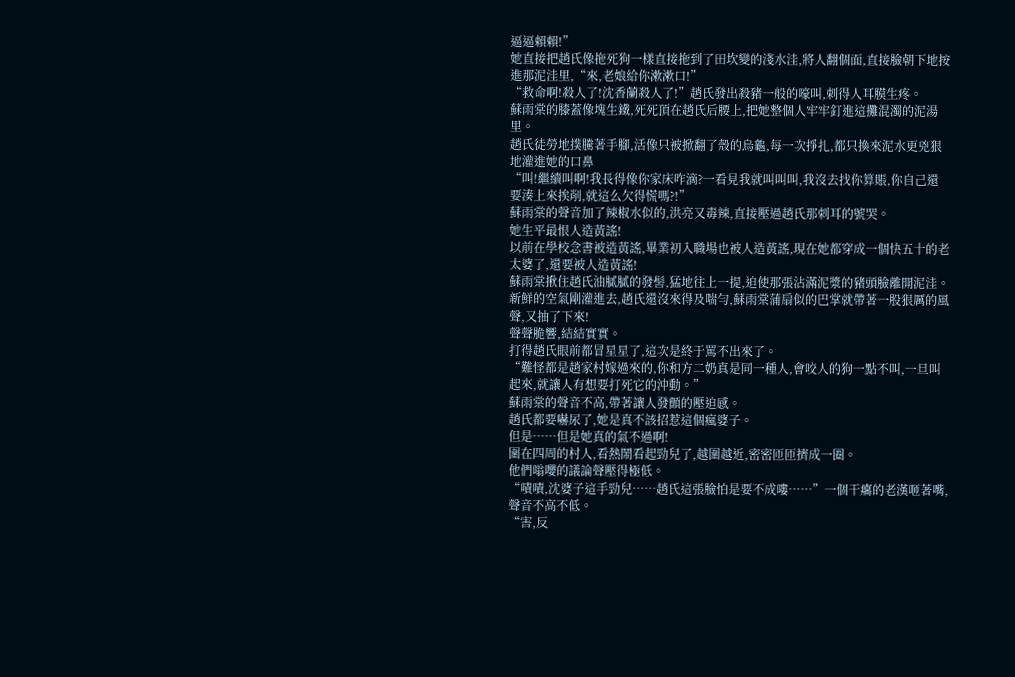逼逼賴賴!”
她直接把趙氏像拖死狗一樣直接拖到了田坎變的淺水洼,將人翻個面,直接臉朝下地按進那泥洼里,“來,老娘給你漱漱口!”
“救命啊!殺人了!沈香蘭殺人了!”趙氏發出殺豬一般的嚎叫,刺得人耳膜生疼。
蘇雨棠的膝蓋像塊生鐵,死死頂在趙氏后腰上,把她整個人牢牢釘進這攤混濁的泥湯里。
趙氏徒勞地撲騰著手腳,活像只被掀翻了殼的烏龜,每一次掙扎,都只換來泥水更兇狠地灌進她的口鼻
“叫!繼續叫啊!我長得像你家床咋滴?一看見我就叫叫叫,我沒去找你算賬,你自己還要湊上來挨削,就這么欠得慌嗎?!”
蘇雨棠的聲音加了辣椒水似的,洪亮又毒辣,直接壓過趙氏那刺耳的號哭。
她生平最恨人造黃謠!
以前在學校念書被造黃謠,畢業初入職場也被人造黃謠,現在她都穿成一個快五十的老太婆了,還要被人造黃謠!
蘇雨棠揪住趙氏油膩膩的發髻,猛地往上一提,迫使那張沾滿泥漿的豬頭臉離開泥洼。
新鮮的空氣剛灌進去,趙氏還沒來得及喘勻,蘇雨棠蒲扇似的巴掌就帶著一股狠厲的風聲,又抽了下來!
聲聲脆響,結結實實。
打得趙氏眼前都冒星星了,這次是終于罵不出來了。
“難怪都是趙家村嫁過來的,你和方二奶真是同一種人,會咬人的狗一點不叫,一旦叫起來,就讓人有想要打死它的沖動。”
蘇雨棠的聲音不高,帶著讓人發顫的壓迫感。
趙氏都要嚇尿了,她是真不該招惹這個瘋婆子。
但是……但是她真的氣不過啊!
圍在四周的村人,看熱鬧看起勁兒了,越圍越近,密密匝匝擠成一圈。
他們嗡嚶的議論聲壓得極低。
“嘖嘖,沈婆子這手勁兒……趙氏這張臉怕是要不成嘍……”一個干癟的老漢咂著嘴,聲音不高不低。
“害,反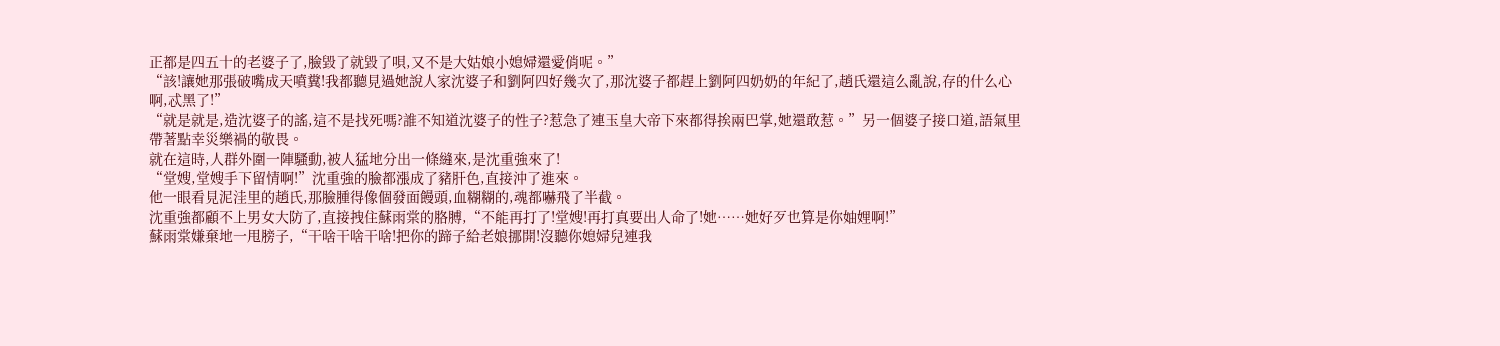正都是四五十的老婆子了,臉毀了就毀了唄,又不是大姑娘小媳婦還愛俏呢。”
“該!讓她那張破嘴成天噴糞!我都聽見過她說人家沈婆子和劉阿四好幾次了,那沈婆子都趕上劉阿四奶奶的年紀了,趙氏還這么亂說,存的什么心啊,忒黑了!”
“就是就是,造沈婆子的謠,這不是找死嗎?誰不知道沈婆子的性子?惹急了連玉皇大帝下來都得挨兩巴掌,她還敢惹。”另一個婆子接口道,語氣里帶著點幸災樂禍的敬畏。
就在這時,人群外圍一陣騷動,被人猛地分出一條縫來,是沈重強來了!
“堂嫂,堂嫂手下留情啊!”沈重強的臉都漲成了豬肝色,直接沖了進來。
他一眼看見泥洼里的趙氏,那臉腫得像個發面饅頭,血糊糊的,魂都嚇飛了半截。
沈重強都顧不上男女大防了,直接拽住蘇雨棠的胳膊,“不能再打了!堂嫂!再打真要出人命了!她……她好歹也算是你妯娌啊!”
蘇雨棠嫌棄地一甩膀子,“干啥干啥干啥!把你的蹄子給老娘挪開!沒聽你媳婦兒連我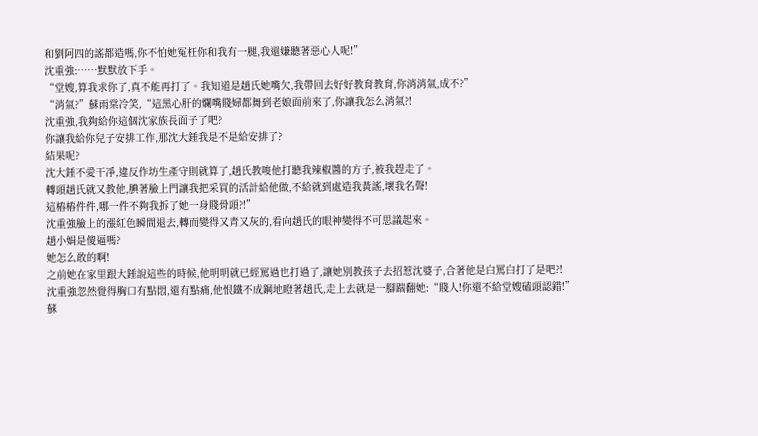和劉阿四的謠都造嗎,你不怕她冤枉你和我有一腿,我還嫌聽著惡心人呢!”
沈重強:……默默放下手。
“堂嫂,算我求你了,真不能再打了。我知道是趙氏她嘴欠,我帶回去好好教育教育,你消消氣,成不?”
“消氣?”蘇雨棠冷笑,“這黑心肝的爛嘴賤婦都舞到老娘面前來了,你讓我怎么消氣?!
沈重強,我夠給你這個沈家族長面子了吧?
你讓我給你兒子安排工作,那沈大錘我是不是給安排了?
結果呢?
沈大錘不愛干凈,違反作坊生產守則就算了,趙氏教唆他打聽我辣椒醬的方子,被我趕走了。
轉頭趙氏就又教他,腆著臉上門讓我把采買的活計給他做,不給就到處造我黃謠,壞我名聲!
這樁樁件件,哪一件不夠我拆了她一身賤骨頭?!”
沈重強臉上的漲紅色瞬間退去,轉而變得又青又灰的,看向趙氏的眼神變得不可思議起來。
趙小娟是傻逼嗎?
她怎么敢的啊!
之前她在家里跟大錘說這些的時候,他明明就已經罵過也打過了,讓她別教孩子去招惹沈婆子,合著他是白罵白打了是吧?!
沈重強忽然覺得胸口有點悶,還有點痛,他恨鐵不成鋼地瞪著趙氏,走上去就是一腳踹翻她:“賤人!你還不給堂嫂磕頭認錯!”
蘇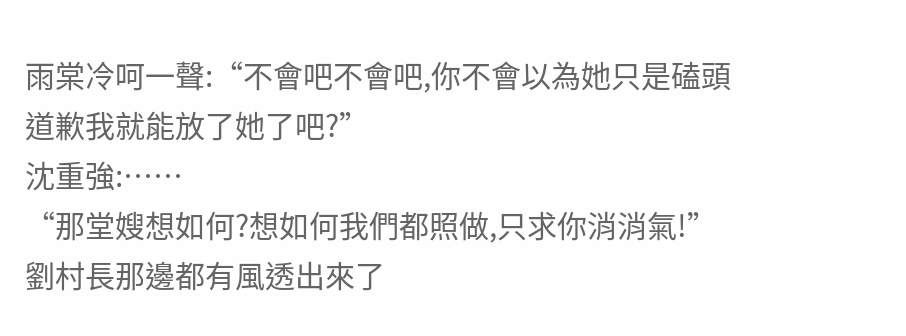雨棠冷呵一聲:“不會吧不會吧,你不會以為她只是磕頭道歉我就能放了她了吧?”
沈重強:……
“那堂嫂想如何?想如何我們都照做,只求你消消氣!”
劉村長那邊都有風透出來了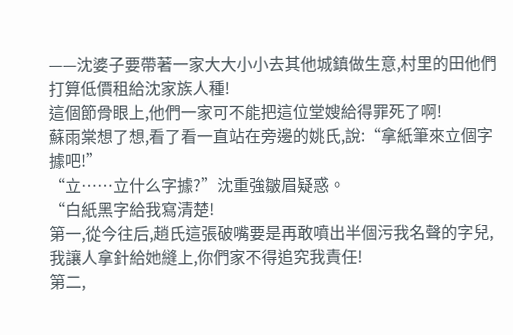——沈婆子要帶著一家大大小小去其他城鎮做生意,村里的田他們打算低價租給沈家族人種!
這個節骨眼上,他們一家可不能把這位堂嫂給得罪死了啊!
蘇雨棠想了想,看了看一直站在旁邊的姚氏,說:“拿紙筆來立個字據吧!”
“立……立什么字據?”沈重強皺眉疑惑。
“白紙黑字給我寫清楚!
第一,從今往后,趙氏這張破嘴要是再敢噴出半個污我名聲的字兒,我讓人拿針給她縫上,你們家不得追究我責任!
第二,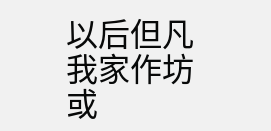以后但凡我家作坊或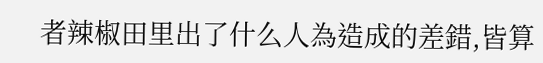者辣椒田里出了什么人為造成的差錯,皆算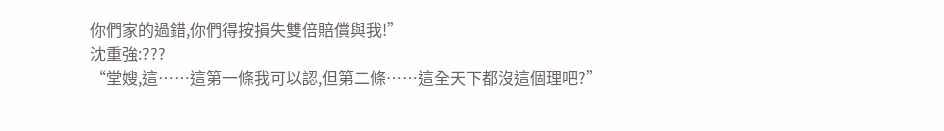你們家的過錯,你們得按損失雙倍賠償與我!”
沈重強:???
“堂嫂,這……這第一條我可以認,但第二條……這全天下都沒這個理吧?”